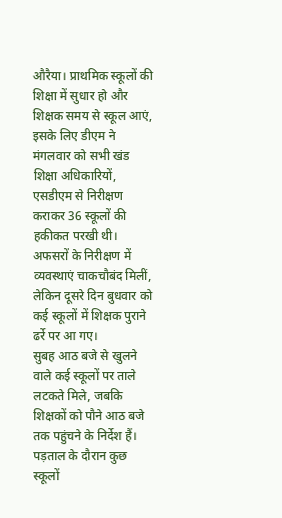औरैया। प्राथमिक स्कूलों की शिक्षा में सुधार हो और शिक्षक समय से स्कूल आएं, इसके लिए डीएम ने मंगलवार को सभी खंड शिक्षा अधिकारियों, एसडीएम से निरीक्षण कराकर 36 स्कूलों की हकीकत परखी थी। अफसरों के निरीक्षण में व्यवस्थाएं चाकचौबंद मिलीं, लेकिन दूसरे दिन बुधवार को कई स्कूलों में शिक्षक पुराने ढर्रे पर आ गए।
सुबह आठ बजे से खुलने वाले कई स्कूलों पर ताले लटकते मिले, जबकि शिक्षकों को पौने आठ बजे तक पहुंचने के निर्देश हैं। पड़ताल के दौरान कुछ स्कूलों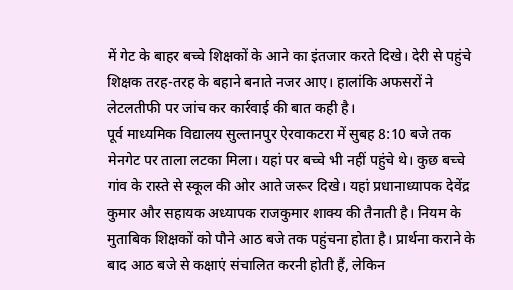में गेट के बाहर बच्चे शिक्षकों के आने का इंतजार करते दिखे। देरी से पहुंचे शिक्षक तरह-तरह के बहाने बनाते नजर आए। हालांकि अफसरों ने लेटलतीफी पर जांच कर कार्रवाई की बात कही है।
पूर्व माध्यमिक विद्यालय सुल्तानपुर ऐरवाकटरा में सुबह 8:10 बजे तक मेनगेट पर ताला लटका मिला। यहां पर बच्चे भी नहीं पहुंचे थे। कुछ बच्चे गांव के रास्ते से स्कूल की ओर आते जरूर दिखे। यहां प्रधानाध्यापक देवेंद्र कुमार और सहायक अध्यापक राजकुमार शाक्य की तैनाती है। नियम के मुताबिक शिक्षकों को पौने आठ बजे तक पहुंचना होता है। प्रार्थना कराने के बाद आठ बजे से कक्षाएं संचालित करनी होती हैं, लेकिन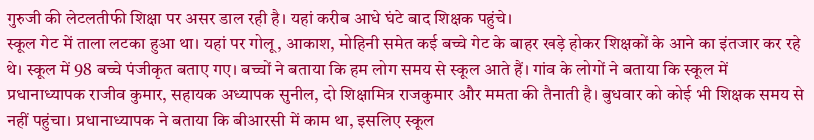गुरुजी की लेटलतीफी शिक्षा पर असर डाल रही है। यहां करीब आधे घंटे बाद शिक्षक पहुंचे।
स्कूल गेट में ताला लटका हुआ था। यहां पर गोलू, आकाश, मोहिनी समेत कई बच्चे गेट के बाहर खड़े होकर शिक्षकों के आने का इंतजार कर रहे थे। स्कूल में 98 बच्चे पंजीकृत बताए गए। बच्चों ने बताया कि हम लोग समय से स्कूल आते हैं। गांव के लोगों ने बताया कि स्कूल में प्रधानाध्यापक राजीव कुमार, सहायक अध्यापक सुनील, दो शिक्षामित्र राजकुमार और ममता की तैनाती है। बुधवार को कोई भी शिक्षक समय से नहीं पहुंचा। प्रधानाध्यापक ने बताया कि बीआरसी में काम था, इसलिए स्कूल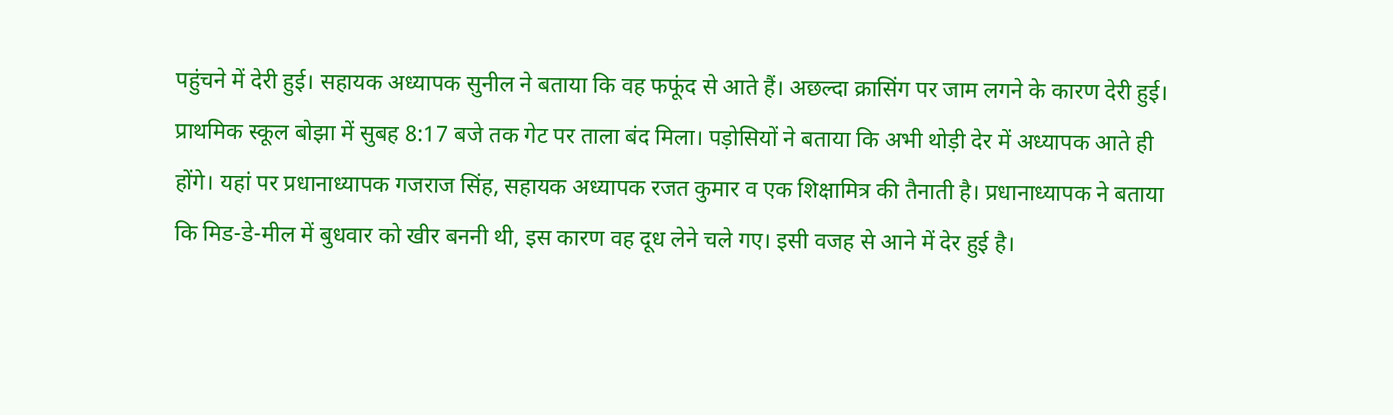पहुंचने में देरी हुई। सहायक अध्यापक सुनील ने बताया कि वह फफूंद से आते हैं। अछल्दा क्रासिंग पर जाम लगने के कारण देरी हुई।
प्राथमिक स्कूल बोझा में सुबह 8:17 बजे तक गेट पर ताला बंद मिला। पड़ोसियों ने बताया कि अभी थोड़ी देर में अध्यापक आते ही होंगे। यहां पर प्रधानाध्यापक गजराज सिंह, सहायक अध्यापक रजत कुमार व एक शिक्षामित्र की तैनाती है। प्रधानाध्यापक ने बताया कि मिड-डे-मील में बुधवार को खीर बननी थी, इस कारण वह दूध लेने चले गए। इसी वजह से आने में देर हुई है।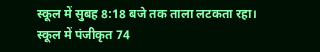स्कूल में सुबह 8:18 बजे तक ताला लटकता रहा। स्कूल में पंजीकृत 74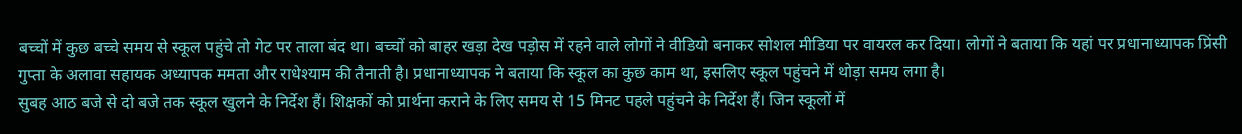बच्चों में कुछ बच्चे समय से स्कूल पहुंचे तो गेट पर ताला बंद था। बच्चों को बाहर खड़ा देख पड़ोस में रहने वाले लोगों ने वीडियो बनाकर सोशल मीडिया पर वायरल कर दिया। लोगों ने बताया कि यहां पर प्रधानाध्यापक प्रिंसी गुप्ता के अलावा सहायक अध्यापक ममता और राधेश्याम की तैनाती है। प्रधानाध्यापक ने बताया कि स्कूल का कुछ काम था, इसलिए स्कूल पहुंचने में थोड़ा समय लगा है।
सुबह आठ बजे से दो बजे तक स्कूल खुलने के निर्देश हैं। शिक्षकों को प्रार्थना कराने के लिए समय से 15 मिनट पहले पहुंचने के निर्देश हैं। जिन स्कूलों में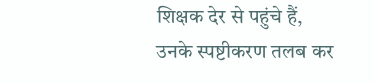शिक्षक देर से पहुंचे हैं, उनके स्पष्टीकरण तलब कर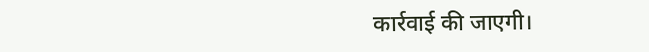कार्रवाई की जाएगी।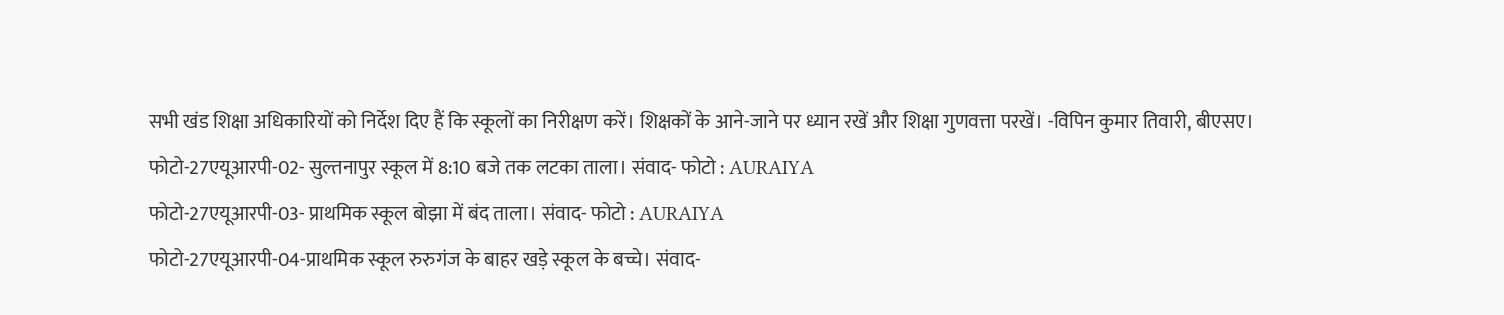सभी खंड शिक्षा अधिकारियों को निर्देश दिए हैं कि स्कूलों का निरीक्षण करें। शिक्षकों के आने-जाने पर ध्यान रखें और शिक्षा गुणवत्ता परखें। -विपिन कुमार तिवारी, बीएसए।
फोटो-27एयूआरपी-02- सुल्तनापुर स्कूल में 8:10 बजे तक लटका ताला। संवाद- फोटो : AURAIYA
फोटो-27एयूआरपी-03- प्राथमिक स्कूल बोझा में बंद ताला। संवाद- फोटो : AURAIYA
फोटो-27एयूआरपी-04-प्राथमिक स्कूल रुरुगंज के बाहर खड़े स्कूल के बच्चे। संवाद-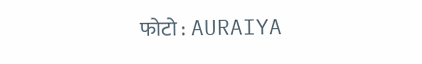फोटो : AURAIYA